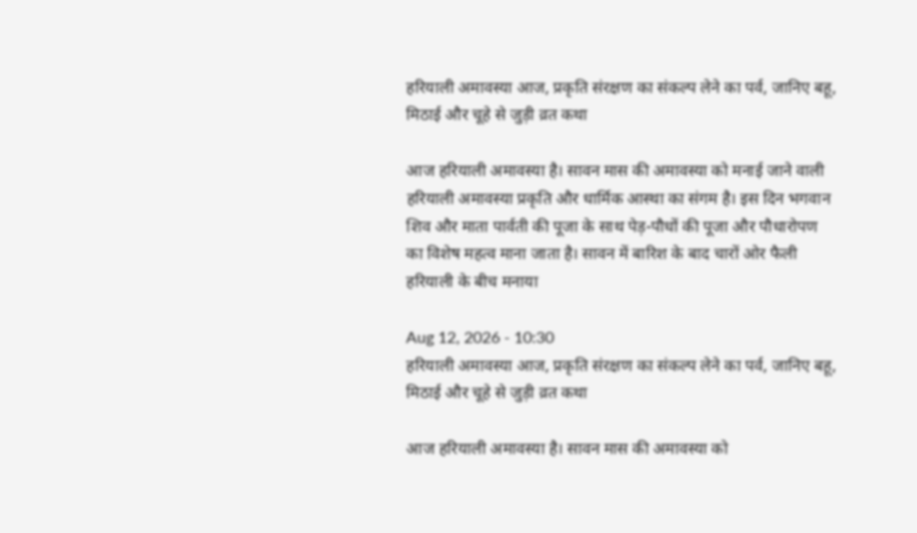हरियाली अमावस्या आज, प्रकृति संरक्षण का संकल्प लेने का पर्व, जानिए बहू, मिठाई और चूहे से जुड़ी व्रत कथा

आज हरियाली अमावस्या है। सावन मास की अमावस्या को मनाई जाने वाली हरियाली अमावस्या प्रकृति और धार्मिक आस्था का संगम है। इस दिन भगवान शिव और माता पार्वती की पूजा के साथ पेड़-पौधों की पूजा और पौधारोपण का विशेष महत्व माना जाता है। सावन में बारिश के बाद चारों ओर फैली हरियाली के बीच मनाया

Aug 12, 2026 - 10:30
हरियाली अमावस्या आज, प्रकृति संरक्षण का संकल्प लेने का पर्व, जानिए बहू, मिठाई और चूहे से जुड़ी व्रत कथा

आज हरियाली अमावस्या है। सावन मास की अमावस्या को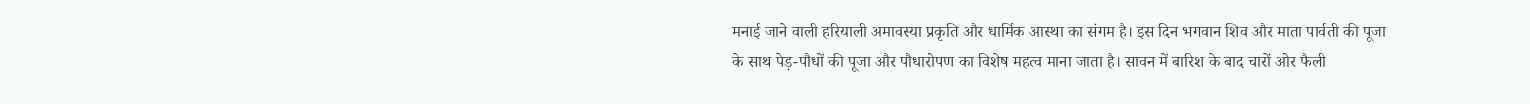मनाई जाने वाली हरियाली अमावस्या प्रकृति और धार्मिक आस्था का संगम है। इस दिन भगवान शिव और माता पार्वती की पूजा के साथ पेड़-पौधों की पूजा और पौधारोपण का विशेष महत्व माना जाता है। सावन में बारिश के बाद चारों ओर फैली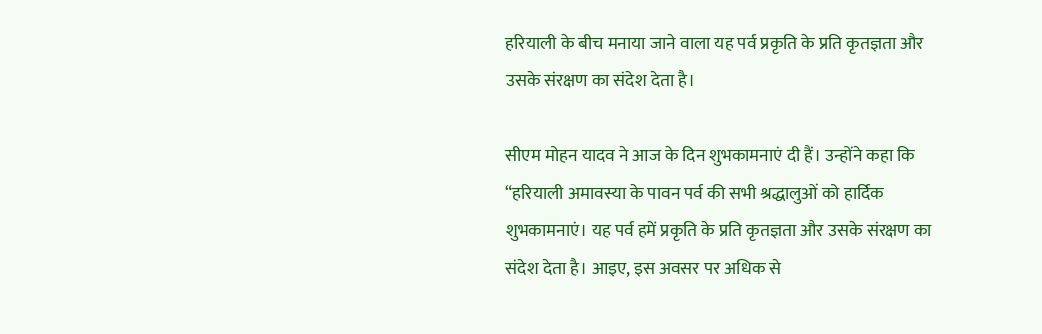हरियाली के बीच मनाया जाने वाला यह पर्व प्रकृति के प्रति कृतज्ञता और उसके संरक्षण का संदेश देता है।

सीएम मोहन यादव ने आज के दिन शुभकामनाएं दी हैं। उन्होंने कहा कि “हरियाली अमावस्या के पावन पर्व की सभी श्रद्धालुओं को हार्दिक शुभकामनाएं। यह पर्व हमें प्रकृति के प्रति कृतज्ञता और उसके संरक्षण का संदेश देता है। आइए, इस अवसर पर अधिक से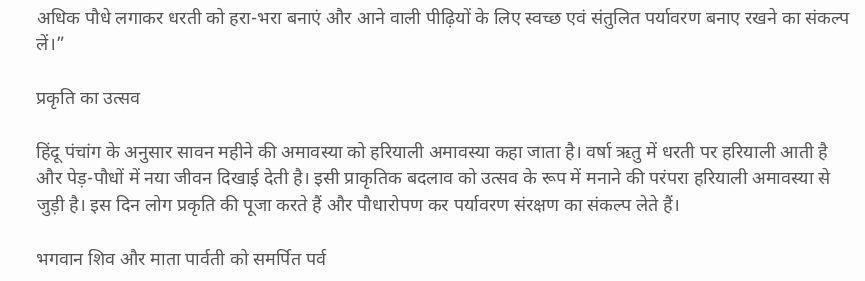अधिक पौधे लगाकर धरती को हरा-भरा बनाएं और आने वाली पीढ़ियों के लिए स्वच्छ एवं संतुलित पर्यावरण बनाए रखने का संकल्प लें।”

प्रकृति का उत्सव

हिंदू पंचांग के अनुसार सावन महीने की अमावस्या को हरियाली अमावस्या कहा जाता है। वर्षा ऋतु में धरती पर हरियाली आती है और पेड़-पौधों में नया जीवन दिखाई देती है। इसी प्राकृतिक बदलाव को उत्सव के रूप में मनाने की परंपरा हरियाली अमावस्या से जुड़ी है। इस दिन लोग प्रकृति की पूजा करते हैं और पौधारोपण कर पर्यावरण संरक्षण का संकल्प लेते हैं।

भगवान शिव और माता पार्वती को समर्पित पर्व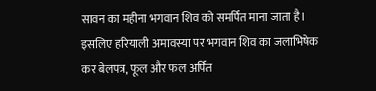सावन का महीना भगवान शिव को समर्पित माना जाता है। इसलिए हरियाली अमावस्या पर भगवान शिव का जलाभिषेक कर बेलपत्र, फूल और फल अर्पित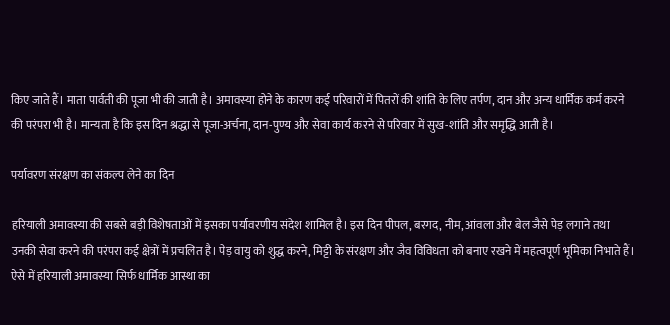किए जाते हैं। माता पार्वती की पूजा भी की जाती है। अमावस्या होने के कारण कई परिवारों में पितरों की शांति के लिए तर्पण, दान और अन्य धार्मिक कर्म करने की परंपरा भी है। मान्यता है कि इस दिन श्रद्धा से पूजा-अर्चना, दान-पुण्य और सेवा कार्य करने से परिवार में सुख-शांति और समृद्धि आती है।

पर्यावरण संरक्षण का संकल्प लेने का दिन

हरियाली अमावस्या की सबसे बड़ी विशेषताओं में इसका पर्यावरणीय संदेश शामिल है। इस दिन पीपल, बरगद, नीम, आंवला और बेल जैसे पेड़ लगाने तथा उनकी सेवा करने की परंपरा कई क्षेत्रों में प्रचलित है। पेड़ वायु को शुद्ध करने, मिट्टी के संरक्षण और जैव विविधता को बनाए रखने में महत्वपूर्ण भूमिका निभाते हैं। ऐसे में हरियाली अमावस्या सिर्फ धार्मिक आस्था का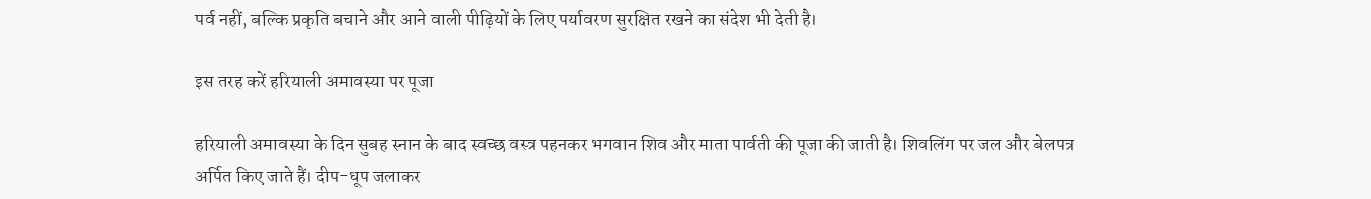पर्व नहीं, बल्कि प्रकृति बचाने और आने वाली पीढ़ियों के लिए पर्यावरण सुरक्षित रखने का संदेश भी देती है।

इस तरह करें हरियाली अमावस्या पर पूजा

हरियाली अमावस्या के दिन सुबह स्नान के बाद स्वच्छ वस्त्र पहनकर भगवान शिव और माता पार्वती की पूजा की जाती है। शिवलिंग पर जल और बेलपत्र अर्पित किए जाते हैं। दीप-धूप जलाकर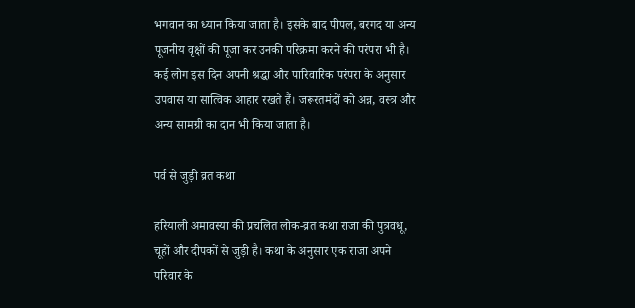भगवान का ध्यान किया जाता है। इसके बाद पीपल, बरगद या अन्य पूजनीय वृक्षों की पूजा कर उनकी परिक्रमा करने की परंपरा भी है। कई लोग इस दिन अपनी श्रद्धा और पारिवारिक परंपरा के अनुसार उपवास या सात्विक आहार रखते हैं। जरूरतमंदों को अन्न, वस्त्र और अन्य सामग्री का दान भी किया जाता है।

पर्व से जुड़ी व्रत कथा

हरियाली अमावस्या की प्रचलित लोक-व्रत कथा राजा की पुत्रवधू, चूहों और दीपकों से जुड़ी है। कथा के अनुसार एक राजा अपने परिवार के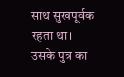साथ सुखपूर्वक रहता था। उसके पुत्र का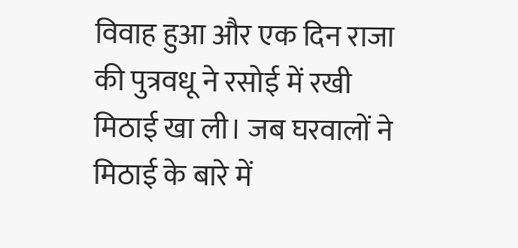विवाह हुआ और एक दिन राजा की पुत्रवधू ने रसोई में रखी मिठाई खा ली। जब घरवालों ने मिठाई के बारे में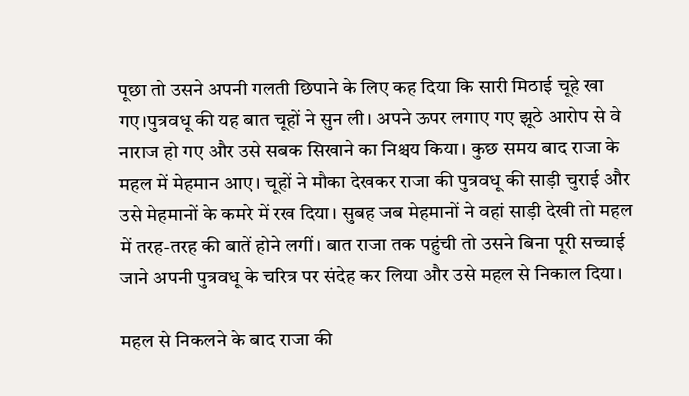पूछा तो उसने अपनी गलती छिपाने के लिए कह दिया कि सारी मिठाई चूहे खा गए।पुत्रवधू की यह बात चूहों ने सुन ली। अपने ऊपर लगाए गए झूठे आरोप से वे नाराज हो गए और उसे सबक सिखाने का निश्चय किया। कुछ समय बाद राजा के महल में मेहमान आए। चूहों ने मौका देखकर राजा की पुत्रवधू की साड़ी चुराई और उसे मेहमानों के कमरे में रख दिया। सुबह जब मेहमानों ने वहां साड़ी देखी तो महल में तरह-तरह की बातें होने लगीं। बात राजा तक पहुंची तो उसने बिना पूरी सच्चाई जाने अपनी पुत्रवधू के चरित्र पर संदेह कर लिया और उसे महल से निकाल दिया।

महल से निकलने के बाद राजा की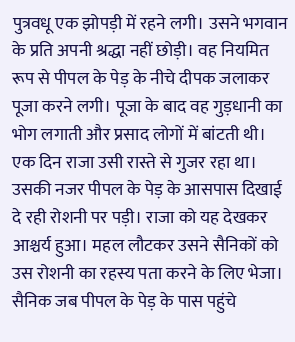पुत्रवधू एक झोपड़ी में रहने लगी। उसने भगवान के प्रति अपनी श्रद्धा नहीं छोड़ी। वह नियमित रूप से पीपल के पेड़ के नीचे दीपक जलाकर पूजा करने लगी। पूजा के बाद वह गुड़धानी का भोग लगाती और प्रसाद लोगों में बांटती थी। एक दिन राजा उसी रास्ते से गुजर रहा था। उसकी नजर पीपल के पेड़ के आसपास दिखाई दे रही रोशनी पर पड़ी। राजा को यह देखकर आश्चर्य हुआ। महल लौटकर उसने सैनिकों को उस रोशनी का रहस्य पता करने के लिए भेजा। सैनिक जब पीपल के पेड़ के पास पहुंचे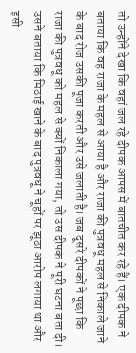तो उन्होंने देखा कि वहां जल रहे दीपक आपस में बातचीत कर रहे हैं। एक दीपक ने बताया कि वह राजा के महल से आया है और राजा की पुत्रवधू महल से निकाले जाने के बाद रोज उसकी पूजा करती और उसे जलाती है। जब दूसरे दीपकों ने पूछा कि राजा की पुत्रवधू को महल से क्यों निकाला गया, तो उस दीपक ने पूरी घटना बता दी। उसने बताया कि मिठाई खाने के बाद पुत्रवधू ने चूहों पर झूठा आरोप लगाया था और इसी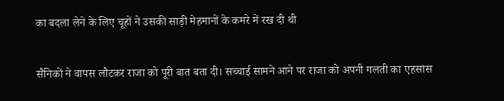का बदला लेने के लिए चूहों ने उसकी साड़ी मेहमानों के कमरे में रख दी थी

सैनिकों ने वापस लौटकर राजा को पूरी बात बता दी। सच्चाई सामने आने पर राजा को अपनी गलती का एहसास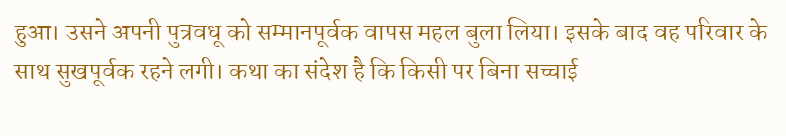हुआ। उसने अपनी पुत्रवधू को सम्मानपूर्वक वापस महल बुला लिया। इसके बाद वह परिवार के साथ सुखपूर्वक रहने लगी। कथा का संदेश है कि किसी पर बिना सच्चाई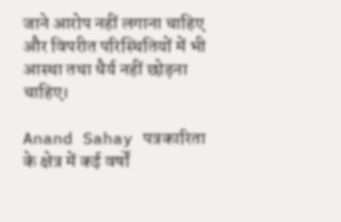जाने आरोप नहीं लगाना चाहिए और विपरीत परिस्थितियों में भी आस्था तथा धैर्य नहीं छोड़ना चाहिए।

Anand Sahay पत्रकारिता के क्षेत्र में कई वर्षों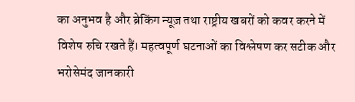का अनुभव है और ब्रेकिंग न्यूज़ तथा राष्ट्रीय खबरों को कवर करने में विशेष रुचि रखते हैं। महत्वपूर्ण घटनाओं का विश्लेषण कर सटीक और भरोसेमंद जानकारी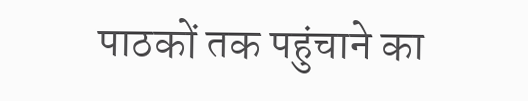पाठकों तक पहुंचाने का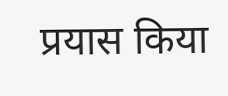प्रयास किया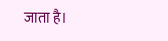जाता है।